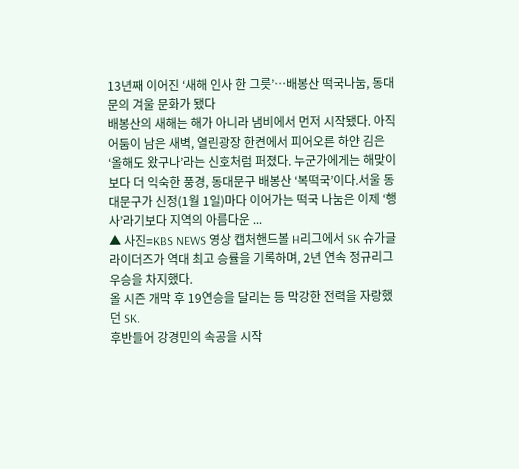13년째 이어진 ‘새해 인사 한 그릇’…배봉산 떡국나눔, 동대문의 겨울 문화가 됐다
배봉산의 새해는 해가 아니라 냄비에서 먼저 시작됐다. 아직 어둠이 남은 새벽, 열린광장 한켠에서 피어오른 하얀 김은 ‘올해도 왔구나’라는 신호처럼 퍼졌다. 누군가에게는 해맞이보다 더 익숙한 풍경, 동대문구 배봉산 ‘복떡국’이다.서울 동대문구가 신정(1월 1일)마다 이어가는 떡국 나눔은 이제 ‘행사’라기보다 지역의 아름다운 ...
▲ 사진=KBS NEWS 영상 캡처핸드볼 H리그에서 SK 슈가글라이더즈가 역대 최고 승률을 기록하며, 2년 연속 정규리그 우승을 차지했다.
올 시즌 개막 후 19연승을 달리는 등 막강한 전력을 자랑했던 SK.
후반들어 강경민의 속공을 시작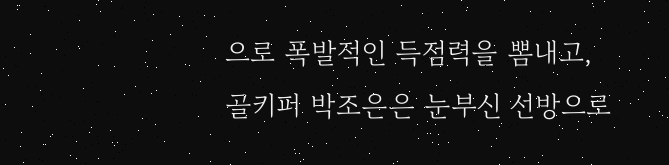으로 폭발적인 득점력을 뽐내고, 골키퍼 박조은은 눈부신 선방으로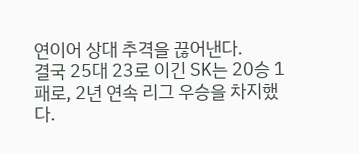연이어 상대 추격을 끊어낸다.
결국 25대 23로 이긴 SK는 20승 1패로, 2년 연속 리그 우승을 차지했다.